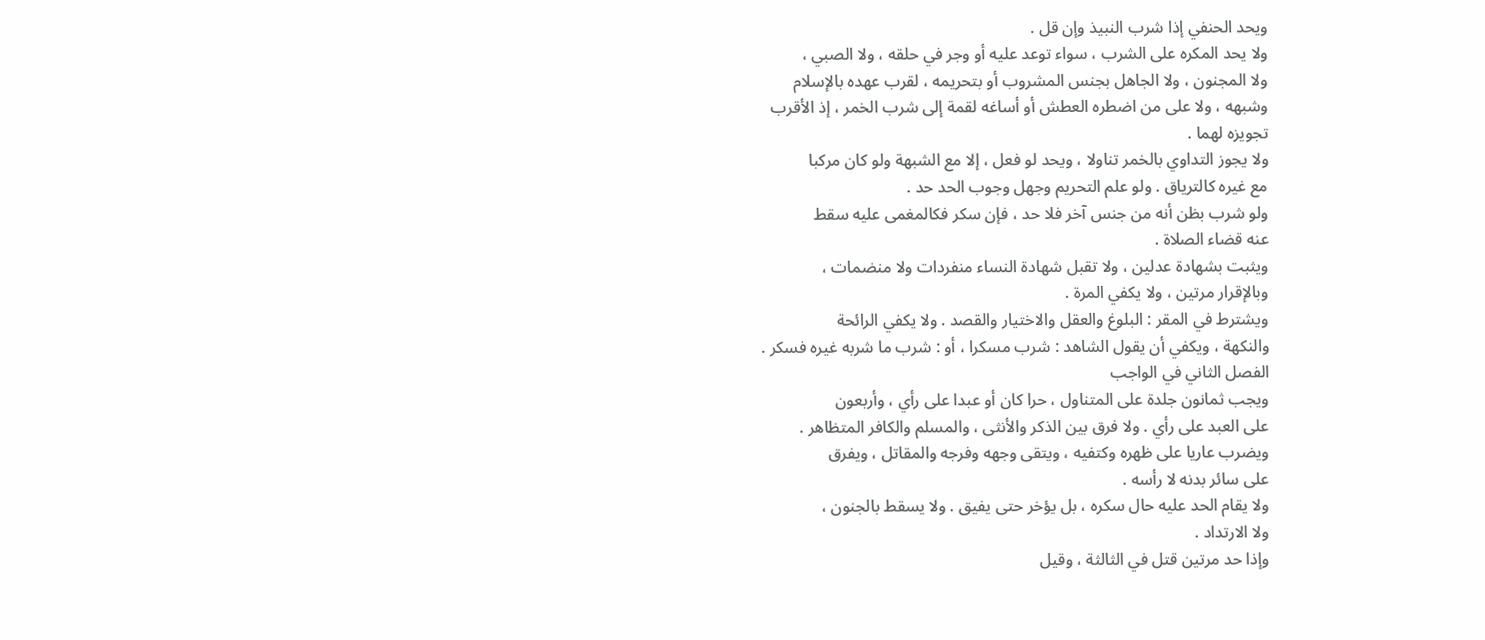ويحد الحنفي إذا شرب النبيذ وإن قل .
ولا يحد المكره على الشرب ، سواء توعد عليه أو وجر في حلقه ، ولا الصبي ،
ولا المجنون ، ولا الجاهل بجنس المشروب أو بتحريمه ، لقرب عهده بالإسلام
وشبهه ، ولا على من اضطره العطش أو أساغه لقمة إلى شرب الخمر ، إذ الأقرب
تجويزه لهما .
ولا يجوز التداوي بالخمر تناولا ، ويحد لو فعل ، إلا مع الشبهة ولو كان مركبا
مع غيره كالترياق . ولو علم التحريم وجهل وجوب الحد حد .
ولو شرب بظن أنه من جنس آخر فلا حد ، فإن سكر فكالمغمى عليه سقط
عنه قضاء الصلاة .
ويثبت بشهادة عدلين ، ولا تقبل شهادة النساء منفردات ولا منضمات ،
وبالإقرار مرتين ، ولا يكفي المرة .
ويشترط في المقر : البلوغ والعقل والاختيار والقصد . ولا يكفي الرائحة
والنكهة ، ويكفي أن يقول الشاهد : شرب مسكرا ، أو : شرب ما شربه غيره فسكر .
الفصل الثاني في الواجب
ويجب ثمانون جلدة على المتناول ، حرا كان أو عبدا على رأي ، وأربعون
على العبد على رأي . ولا فرق بين الذكر والأنثى ، والمسلم والكافر المتظاهر .
ويضرب عاريا على ظهره وكتفيه ، ويتقى وجهه وفرجه والمقاتل ، ويفرق
على سائر بدنه لا رأسه .
ولا يقام الحد عليه حال سكره ، بل يؤخر حتى يفيق . ولا يسقط بالجنون ،
ولا الارتداد .
وإذا حد مرتين قتل في الثالثة ، وقيل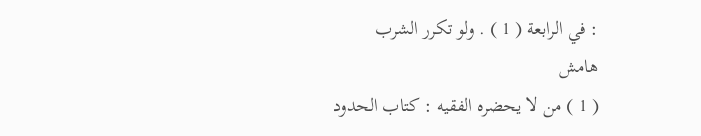: في الرابعة ( 1 ) . ولو تكرر الشرب
هامش
( 1 ) من لا يحضره الفقيه : كتاب الحدود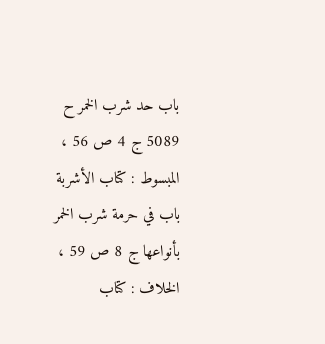باب حد شرب الخمر ح 5089 ج 4 ص 56 ،
المبسوط : كتاب الأشربة باب في حرمة شرب الخمر بأنواعها ج 8 ص 59 ، الخلاف : كتاب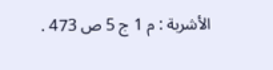الأشربة : م 1 ج 5 ص 473 .